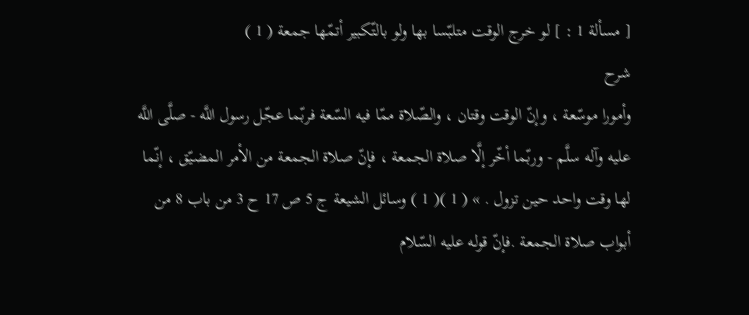[ مسألة 1 : ] لو خرج الوقت متلبّسا بها ولو بالتّكبير أتمّها جمعة ( 1 )
شرح
وأمورا موسّعة ، وإنّ الوقت وقتان ، والصّلاة ممّا فيه السّعة فربّما عجّل رسول اللَّه - صلَّى اللَّه عليه وآله سلَّم - وربّما أخّر إلَّا صلاة الجمعة ، فإنّ صلاة الجمعة من الأمر المضيّق ، إنّما لها وقت واحد حين تزول . » ( 1 )( 1 ) وسائل الشيعة ج 5 ص 17 ح 3 من باب 8 من أبواب صلاة الجمعة .فإنّ قوله عليه السّلام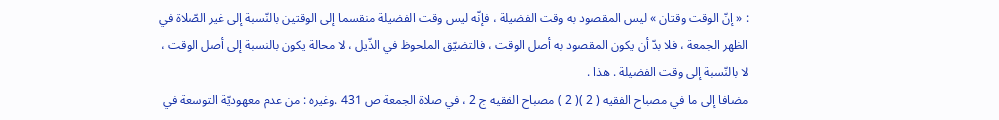: « إنّ الوقت وقتان » ليس المقصود به وقت الفضيلة ، فإنّه ليس وقت الفضيلة منقسما إلى الوقتين بالنّسبة إلى غير الصّلاة في الظهر الجمعة ، فلا بدّ أن يكون المقصود به أصل الوقت ، فالتضيّق الملحوظ في الذّيل ، لا محالة يكون بالنسبة إلى أصل الوقت ، لا بالنّسبة إلى وقت الفضيلة . هذا .
مضافا إلى ما في مصباح الفقيه ( 2 )( 2 ) مصباح الفقيه ج 2 ، في صلاة الجمعة ص 431 .وغيره : من عدم معهوديّة التوسعة في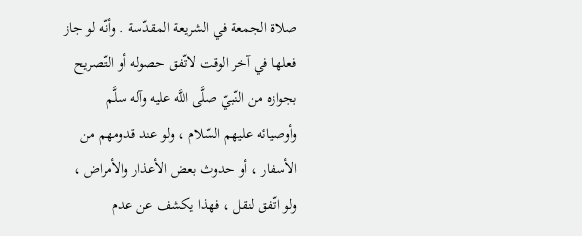صلاة الجمعة في الشريعة المقدّسة . وأنّه لو جاز فعلها في آخر الوقت لاتّفق حصوله أو التّصريح بجوازه من النّبيّ صلَّى اللَّه عليه وآله سلَّم وأوصيائه عليهم السّلام ، ولو عند قدومهم من الأسفار ، أو حدوث بعض الأعذار والأمراض ، ولو اتّفق لنقل ، فهذا يكشف عن عدم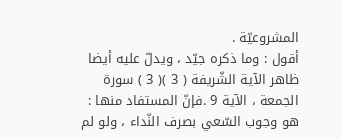المشروعيّة .
أقول : وما ذكره جيّد ، ويدلّ عليه أيضا ظاهر الآية الشّريفة ( 3 )( 3 ) سورة الجمعة ، الآية 9 .فإنّ المستفاد منها : هو وجوب السّعي بصرف النّداء ، ولو لم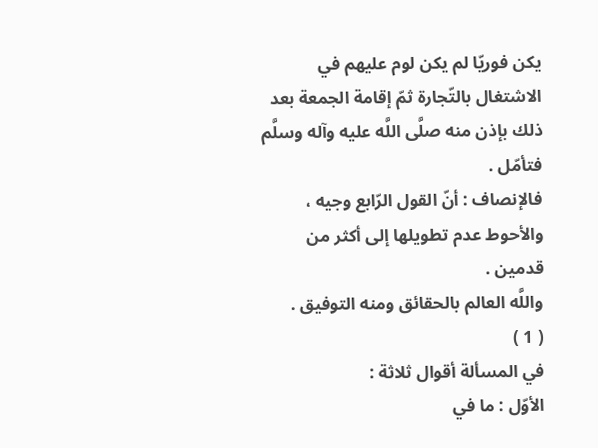يكن فوريّا لم يكن لوم عليهم في الاشتغال بالتّجارة ثمّ إقامة الجمعة بعد ذلك بإذن منه صلَّى اللَّه عليه وآله وسلَّم فتأمّل .
فالإنصاف : أنّ القول الرّابع وجيه ، والأحوط عدم تطويلها إلى أكثر من قدمين .
واللَّه العالم بالحقائق ومنه التوفيق .
( 1 )
في المسألة أقوال ثلاثة :
الأوّل : ما في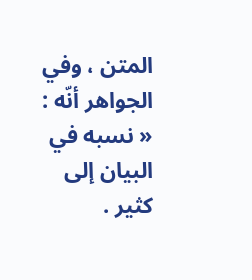المتن ، وفي الجواهر أنّه : « نسبه في البيان إلى كثير .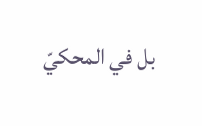بل في المحكيّ